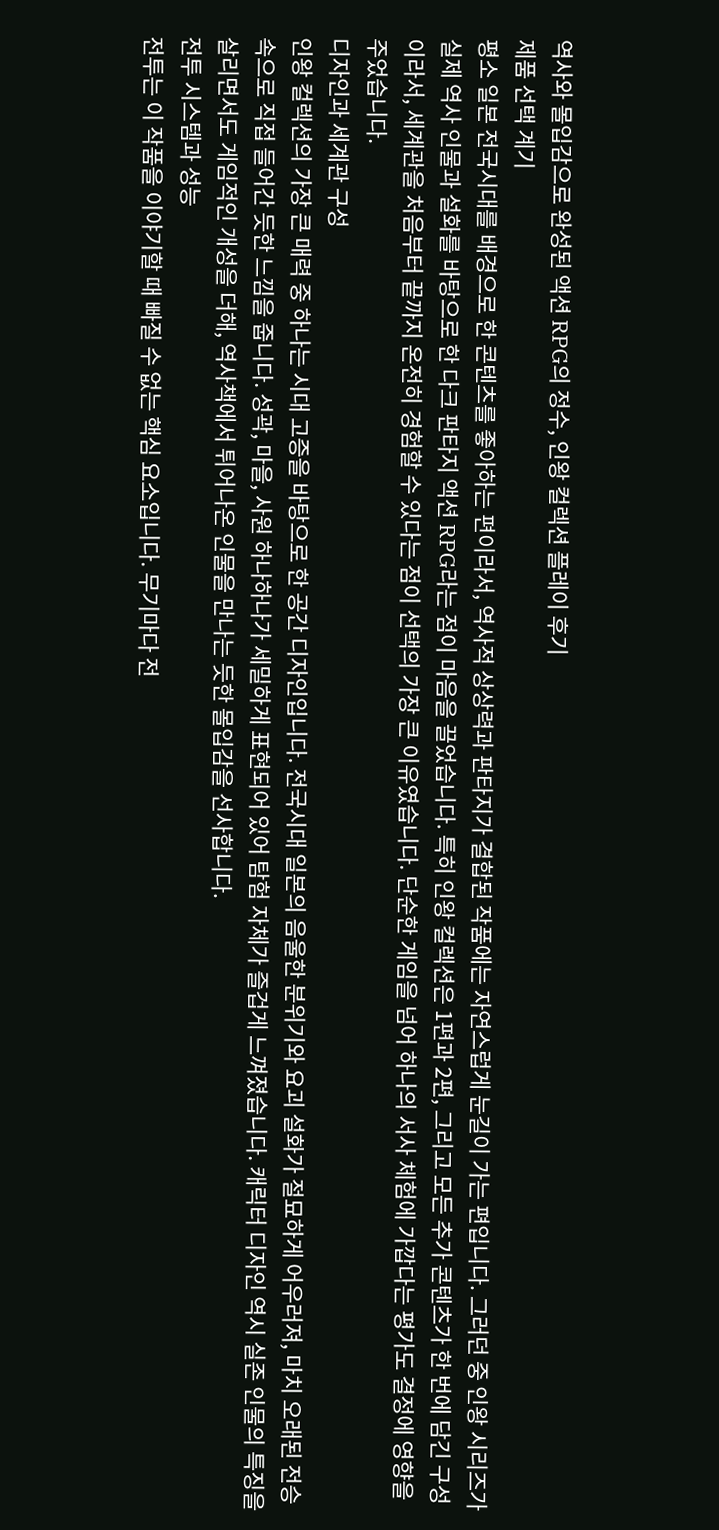역사와 몰입감으로 완성된 액션 RPG의 정수, 인왕 컬렉션 플레이 후기
제품 선택 계기
평소 일본 전국시대를 배경으로 한 콘텐츠를 좋아하는 편이라서, 역사적 상상력과 판타지가 결합된 작품에는 자연스럽게 눈길이 가는 편입니다. 그러던 중 인왕 시리즈가 실제 역사 인물과 설화를 바탕으로 한 다크 판타지 액션 RPG라는 점이 마음을 끌었습니다. 특히 인왕 컬렉션은 1편과 2편, 그리고 모든 추가 콘텐츠가 한 번에 담긴 구성이라서, 세계관을 처음부터 끝까지 온전히 경험할 수 있다는 점이 선택의 가장 큰 이유였습니다. 단순한 게임을 넘어 하나의 서사 체험에 가깝다는 평가도 결정에 영향을 주었습니다.
디자인과 세계관 구성
인왕 컬렉션의 가장 큰 매력 중 하나는 시대 고증을 바탕으로 한 공간 디자인입니다. 전국시대 일본의 음울한 분위기와 요괴 설화가 절묘하게 어우러져, 마치 오래된 전승 속으로 직접 들어간 듯한 느낌을 줍니다. 성곽, 마을, 사원 하나하나가 세밀하게 표현되어 있어 탐험 자체가 즐겁게 느껴졌습니다. 캐릭터 디자인 역시 실존 인물의 특징을 살리면서도 게임적인 개성을 더해, 역사책에서 튀어나온 인물을 만나는 듯한 몰입감을 선사합니다.
전투 시스템과 성능
전투는 이 작품을 이야기할 때 빠질 수 없는 핵심 요소입니다. 무기마다 전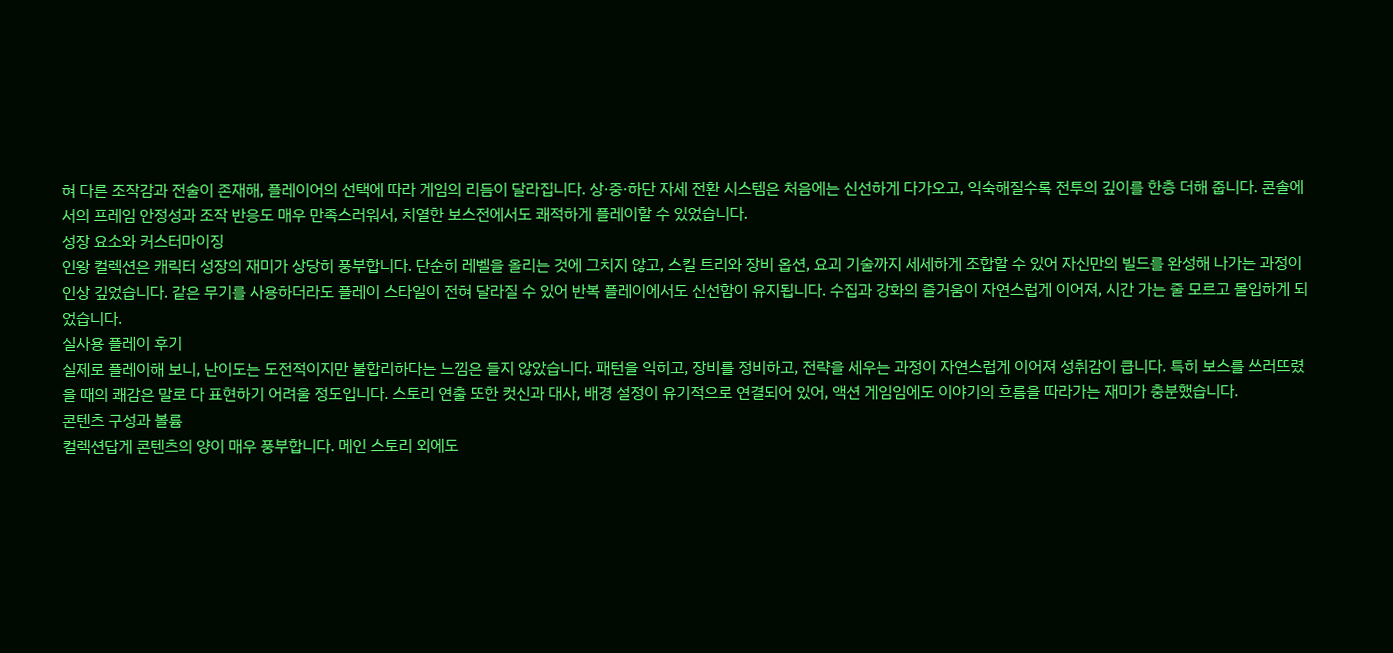혀 다른 조작감과 전술이 존재해, 플레이어의 선택에 따라 게임의 리듬이 달라집니다. 상·중·하단 자세 전환 시스템은 처음에는 신선하게 다가오고, 익숙해질수록 전투의 깊이를 한층 더해 줍니다. 콘솔에서의 프레임 안정성과 조작 반응도 매우 만족스러워서, 치열한 보스전에서도 쾌적하게 플레이할 수 있었습니다.
성장 요소와 커스터마이징
인왕 컬렉션은 캐릭터 성장의 재미가 상당히 풍부합니다. 단순히 레벨을 올리는 것에 그치지 않고, 스킬 트리와 장비 옵션, 요괴 기술까지 세세하게 조합할 수 있어 자신만의 빌드를 완성해 나가는 과정이 인상 깊었습니다. 같은 무기를 사용하더라도 플레이 스타일이 전혀 달라질 수 있어 반복 플레이에서도 신선함이 유지됩니다. 수집과 강화의 즐거움이 자연스럽게 이어져, 시간 가는 줄 모르고 몰입하게 되었습니다.
실사용 플레이 후기
실제로 플레이해 보니, 난이도는 도전적이지만 불합리하다는 느낌은 들지 않았습니다. 패턴을 익히고, 장비를 정비하고, 전략을 세우는 과정이 자연스럽게 이어져 성취감이 큽니다. 특히 보스를 쓰러뜨렸을 때의 쾌감은 말로 다 표현하기 어려울 정도입니다. 스토리 연출 또한 컷신과 대사, 배경 설정이 유기적으로 연결되어 있어, 액션 게임임에도 이야기의 흐름을 따라가는 재미가 충분했습니다.
콘텐츠 구성과 볼륨
컬렉션답게 콘텐츠의 양이 매우 풍부합니다. 메인 스토리 외에도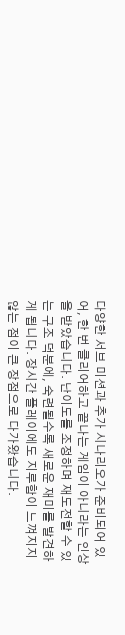다양한 서브 미션과 추가 시나리오가 준비되어 있어, 한 번 클리어하고 끝나는 게임이 아니라는 인상을 받았습니다. 난이도를 조정하며 재도전할 수 있는 구조 덕분에, 숙련될수록 새로운 재미를 발견하게 됩니다. 장시간 플레이에도 지루함이 느껴지지 않는 점이 큰 장점으로 다가왔습니다.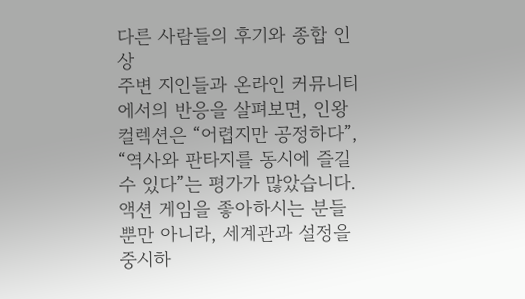다른 사람들의 후기와 종합 인상
주변 지인들과 온라인 커뮤니티에서의 반응을 살펴보면, 인왕 컬렉션은 “어렵지만 공정하다”, “역사와 판타지를 동시에 즐길 수 있다”는 평가가 많았습니다. 액션 게임을 좋아하시는 분들뿐만 아니라, 세계관과 설정을 중시하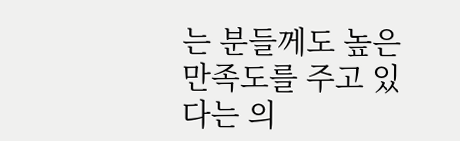는 분들께도 높은 만족도를 주고 있다는 의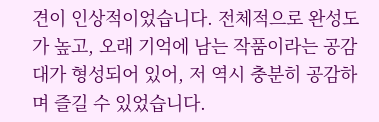견이 인상적이었습니다. 전체적으로 완성도가 높고, 오래 기억에 남는 작품이라는 공감대가 형성되어 있어, 저 역시 충분히 공감하며 즐길 수 있었습니다.